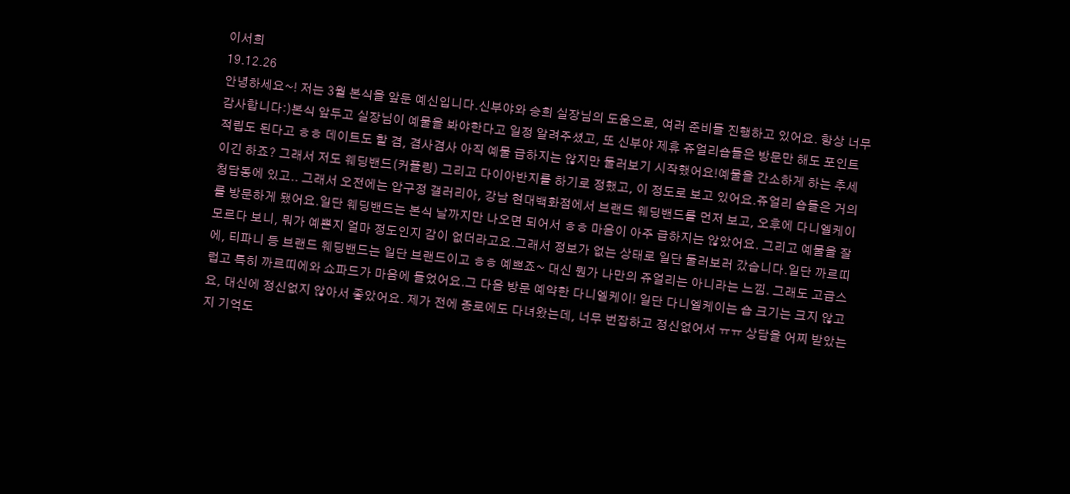이서희
19.12.26
안녕하세요~! 저는 3월 본식을 앞둔 예신입니다.신부야와 승희 실장님의 도움으로, 여러 준비들 진행하고 있어요. 항상 너무 감사합니다:)본식 앞두고 실장님이 예물을 봐야한다고 일정 알려주셨고, 또 신부야 제휴 쥬얼리숍들은 방문만 해도 포인트 적립도 된다고 ㅎㅎ 데이트도 할 겸, 겸사겸사 아직 예물 급하지는 않지만 둘러보기 시작했어요!예물을 간소하게 하는 추세이긴 하죠? 그래서 저도 웨딩밴드(커플링) 그리고 다이아반지를 하기로 정했고, 이 정도로 보고 있어요.쥬얼리 숍들은 거의 청담동에 있고.. 그래서 오전에는 압구정 갤러리아, 강남 현대백화점에서 브랜드 웨딩밴드를 먼저 보고, 오후에 다니엘케이를 방문하게 됐어요.일단 웨딩밴드는 본식 날까지만 나오면 되어서 ㅎㅎ 마음이 아주 급하지는 않았어요. 그리고 예물을 잘 모르다 보니, 뭐가 예쁜지 얼마 정도인지 감이 없더라고요.그래서 정보가 없는 상태로 일단 둘러보러 갔습니다.일단 까르띠에, 티파니 등 브랜드 웨딩밴드는 일단 브랜드이고 ㅎㅎ 예쁘죠~ 대신 뭔가 나만의 쥬얼리는 아니라는 느낌. 그래도 고급스럽고 특히 까르띠에와 쇼파드가 마음에 들었어요.그 다음 방문 예약한 다니엘케이! 일단 다니엘케이는 숍 크기는 크지 않고요, 대신에 정신없지 않아서 좋았어요. 제가 전에 종로에도 다녀왔는데, 너무 번잡하고 정신없어서 ㅠㅠ 상담을 어찌 받았는지 기억도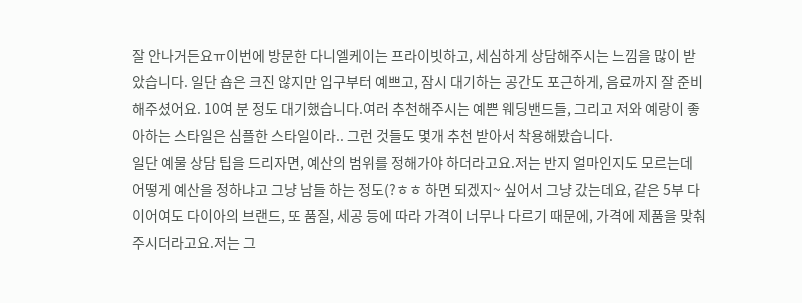잘 안나거든요ㅠ이번에 방문한 다니엘케이는 프라이빗하고, 세심하게 상담해주시는 느낌을 많이 받았습니다. 일단 숍은 크진 않지만 입구부터 예쁘고, 잠시 대기하는 공간도 포근하게, 음료까지 잘 준비해주셨어요. 10여 분 정도 대기했습니다.여러 추천해주시는 예쁜 웨딩밴드들, 그리고 저와 예랑이 좋아하는 스타일은 심플한 스타일이라.. 그런 것들도 몇개 추천 받아서 착용해봤습니다.
일단 예물 상담 팁을 드리자면, 예산의 범위를 정해가야 하더라고요.저는 반지 얼마인지도 모르는데 어떻게 예산을 정하냐고 그냥 남들 하는 정도(?ㅎㅎ 하면 되겠지~ 싶어서 그냥 갔는데요, 같은 5부 다이어여도 다이아의 브랜드, 또 품질, 세공 등에 따라 가격이 너무나 다르기 때문에, 가격에 제품을 맞춰주시더라고요.저는 그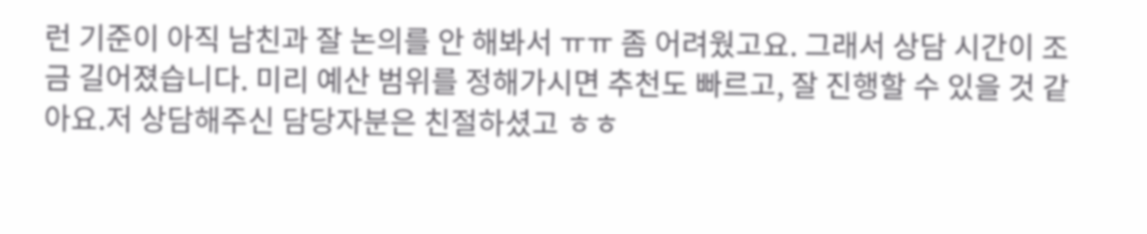런 기준이 아직 남친과 잘 논의를 안 해봐서 ㅠㅠ 좀 어려웠고요. 그래서 상담 시간이 조금 길어졌습니다. 미리 예산 범위를 정해가시면 추천도 빠르고, 잘 진행할 수 있을 것 같아요.저 상담해주신 담당자분은 친절하셨고 ㅎㅎ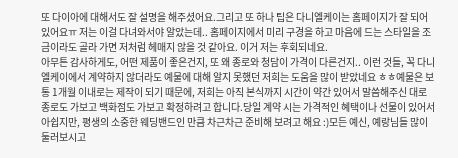또 다이아에 대해서도 잘 설명을 해주셨어요.그리고 또 하나 팁은 다니엘케이는 홈페이지가 잘 되어있어요ㅠ 저는 이걸 다녀와서야 알았는데.. 홈페이지에서 미리 구경을 하고 마음에 드는 스타일을 조금이라도 골라 가면 저처럼 헤매지 않을 것 같아요. 이거 저는 후회되네요.
아무튼 감사하게도, 어떤 제품이 좋은건지, 또 왜 종로와 청담이 가격이 다른건지.. 이런 것들, 꼭 다니엘케이에서 계약하지 않더라도 예물에 대해 알지 못했던 저희는 도움을 많이 받았네요 ㅎㅎ예물은 보통 1개월 이내로는 제작이 되기 때문에, 저희는 아직 본식까지 시간이 약간 있어서 말씀해주신 대로 종로도 가보고 백화점도 가보고 확정하려고 합니다.당일 계약 시는 가격적인 혜택이나 선물이 있어서 아쉽지만, 평생의 소중한 웨딩밴드인 만큼 차근차근 준비해 보려고 해요 :)모든 예신, 예랑님들 많이 둘러보시고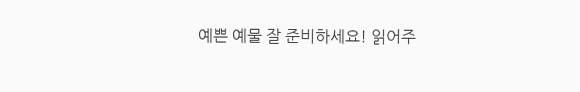예쁜 예물 잘 준비하세요! 읽어주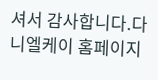셔서 감사합니다.다니엘케이 홈페이지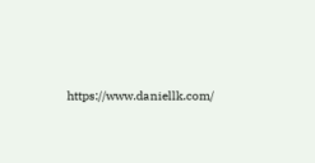https://www.daniellk.com/